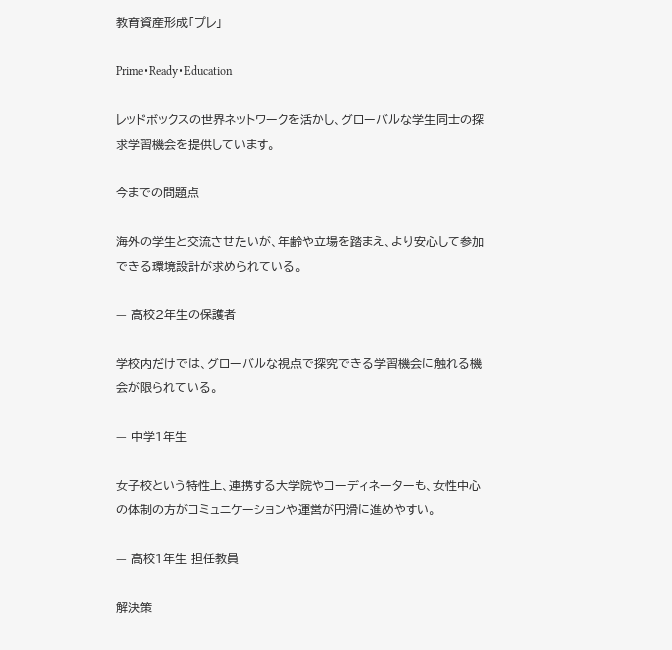教育資産形成「プレ」

Prime・Ready・Education

レッドボックスの世界ネットワークを活かし、グローバルな学生同士の探求学習機会を提供しています。

今までの問題点

海外の学生と交流させたいが、年齢や立場を踏まえ、より安心して参加できる環境設計が求められている。

— 高校2年生の保護者

学校内だけでは、グローバルな視点で探究できる学習機会に触れる機会が限られている。

— 中学1年生

女子校という特性上、連携する大学院やコーディネーターも、女性中心の体制の方がコミュニケーションや運営が円滑に進めやすい。

— 高校1年生 担任教員

解決策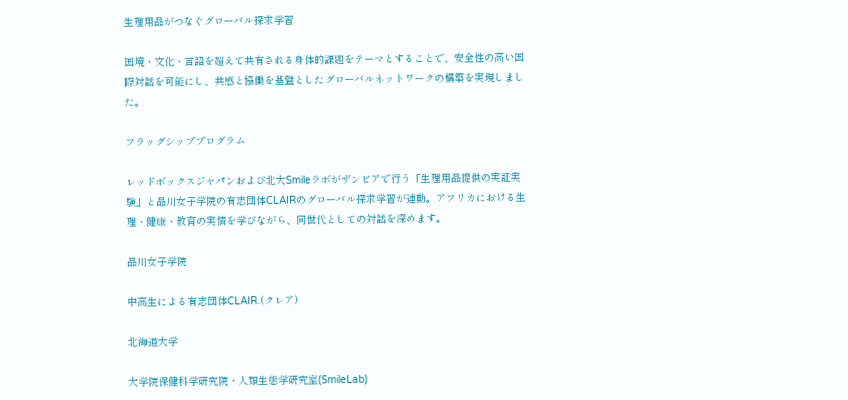生理用品がつなぐグローバル探求学習

国境・文化・言語を超えて共有される身体的課題をテーマとすることで、安全性の高い国際対話を可能にし、共感と協働を基盤としたグローバルネットワークの構築を実現しました。

フラッグシッププログラム

レッドボックスジャパンおよび北大Smileラボがザンビアで行う「生理用品提供の実証実験」と品川女子学院の有志団体CLAIRのグローバル探求学習が連動。アフリカにおける生理・健康・教育の実情を学びながら、同世代としての対話を深めます。

品川女子学院

中高生による有志団体CLAIR.(クレア)

北海道大学

大学院保健科学研究院・人類生態学研究室(SmileLab)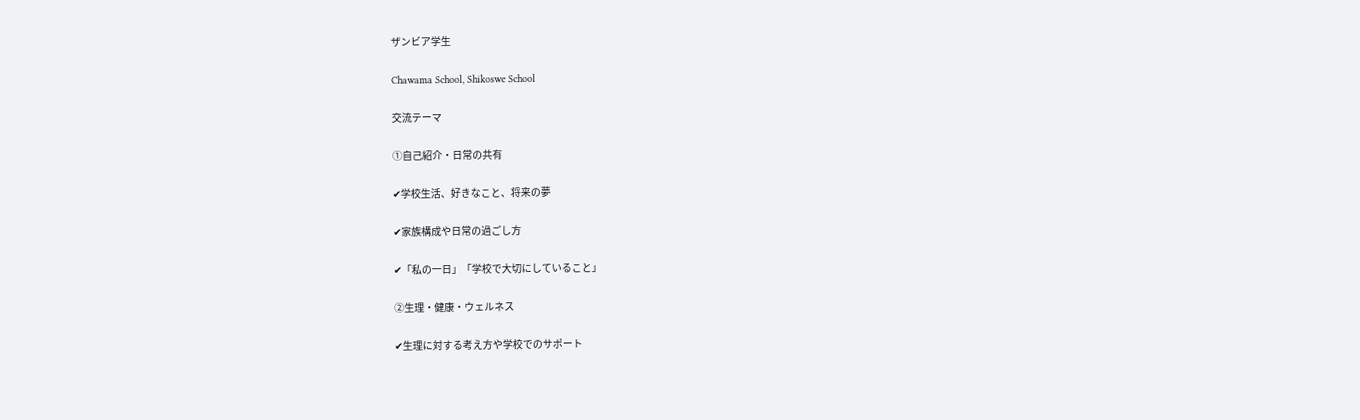ザンビア学生

Chawama School, Shikoswe School

交流テーマ

①自己紹介・日常の共有

✔学校生活、好きなこと、将来の夢

✔家族構成や日常の過ごし方

✔「私の一日」「学校で大切にしていること」

②生理・健康・ウェルネス

✔生理に対する考え方や学校でのサポート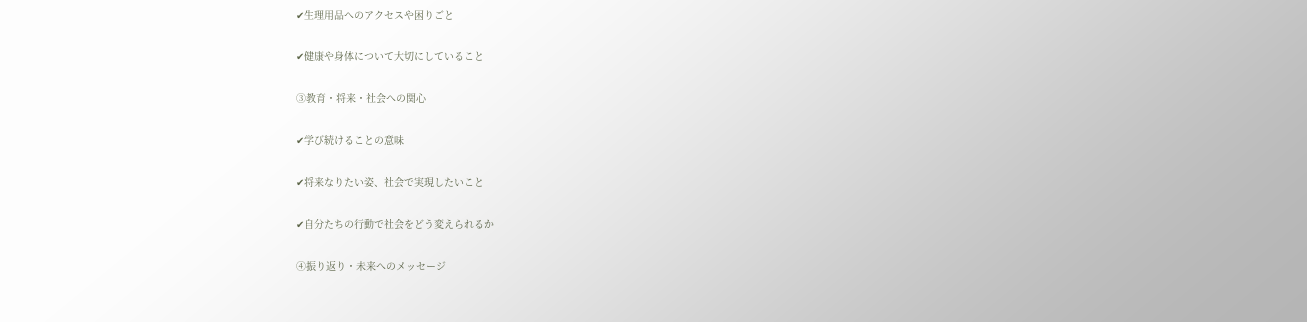✔生理用品へのアクセスや困りごと

✔健康や身体について大切にしていること

③教育・将来・社会への関心

✔学び続けることの意味

✔将来なりたい姿、社会で実現したいこと

✔自分たちの行動で社会をどう変えられるか

④振り返り・未来へのメッセージ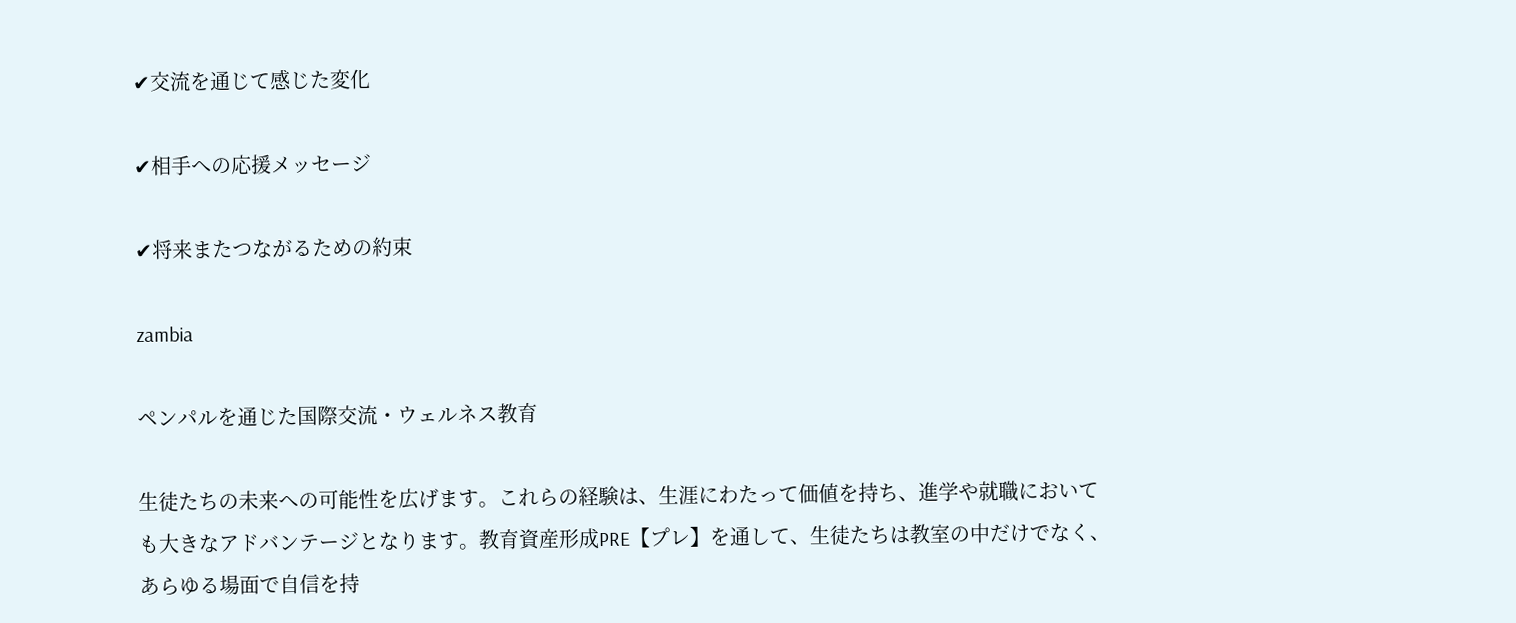✔交流を通じて感じた変化

✔相手への応援メッセージ

✔将来またつながるための約束

zambia

ペンパルを通じた国際交流・ウェルネス教育

生徒たちの未来への可能性を広げます。これらの経験は、生涯にわたって価値を持ち、進学や就職においても大きなアドバンテージとなります。教育資産形成PRE【プレ】を通して、生徒たちは教室の中だけでなく、あらゆる場面で自信を持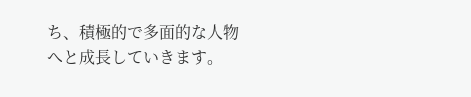ち、積極的で多面的な人物へと成長していきます。